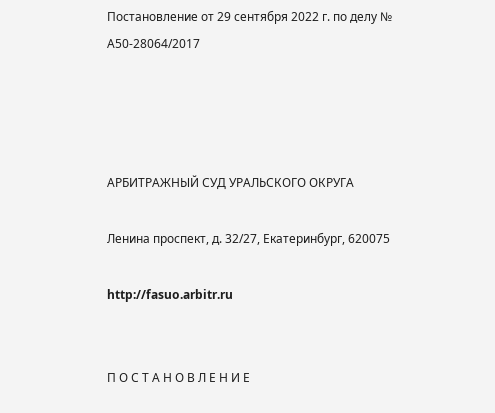Постановление от 29 сентября 2022 г. по делу № А50-28064/2017




АРБИТРАЖНЫЙ СУД УРАЛЬСКОГО ОКРУГА

Ленина проспект, д. 32/27, Екатеринбург, 620075

http://fasuo.arbitr.ru


П О С Т А Н О В Л Е Н И Е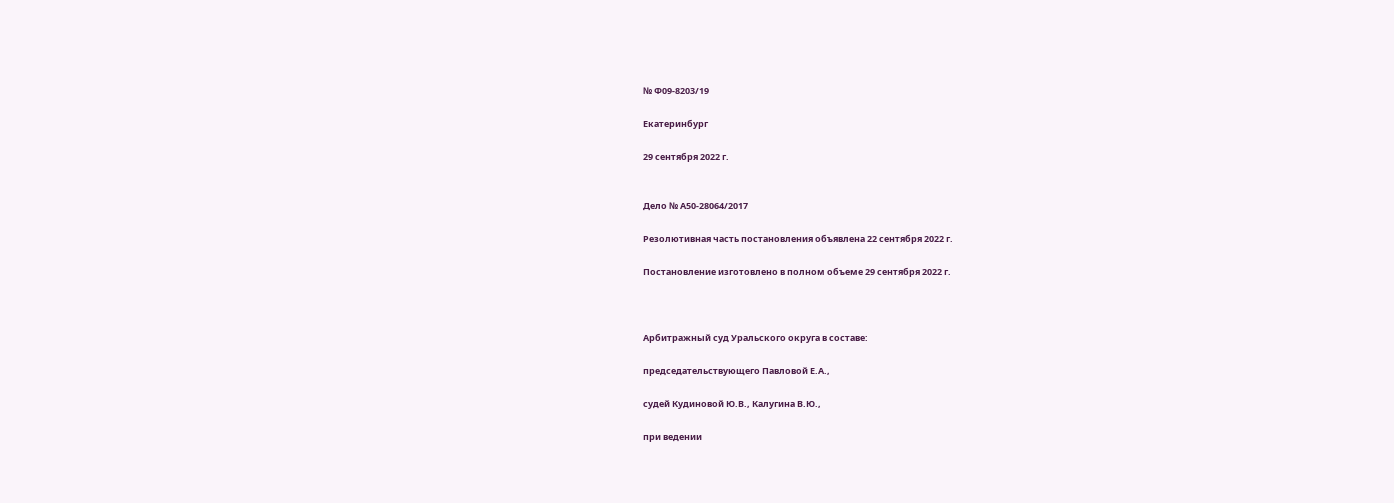№ Ф09-8203/19

Екатеринбург

29 сентября 2022 г.


Дело № А50-28064/2017

Резолютивная часть постановления объявлена 22 сентября 2022 г.

Постановление изготовлено в полном объеме 29 сентября 2022 г.



Арбитражный суд Уральского округа в составе:

председательствующего Павловой Е.А.,

судей Кудиновой Ю.В., Калугина В.Ю.,

при ведении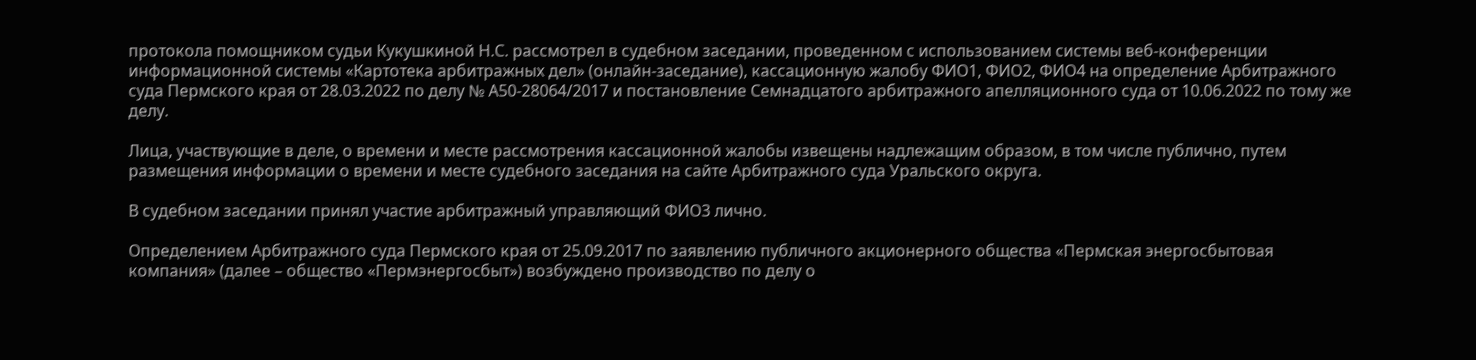протокола помощником судьи Кукушкиной Н.С. рассмотрел в судебном заседании, проведенном с использованием системы веб-конференции информационной системы «Картотека арбитражных дел» (онлайн-заседание), кассационную жалобу ФИО1, ФИО2, ФИО4 на определение Арбитражного суда Пермского края от 28.03.2022 по делу № А50-28064/2017 и постановление Семнадцатого арбитражного апелляционного суда от 10.06.2022 по тому же делу.

Лица, участвующие в деле, о времени и месте рассмотрения кассационной жалобы извещены надлежащим образом, в том числе публично, путем размещения информации о времени и месте судебного заседания на сайте Арбитражного суда Уральского округа.

В судебном заседании принял участие арбитражный управляющий ФИО3 лично.

Определением Арбитражного суда Пермского края от 25.09.2017 по заявлению публичного акционерного общества «Пермская энергосбытовая компания» (далее – общество «Пермэнергосбыт») возбуждено производство по делу о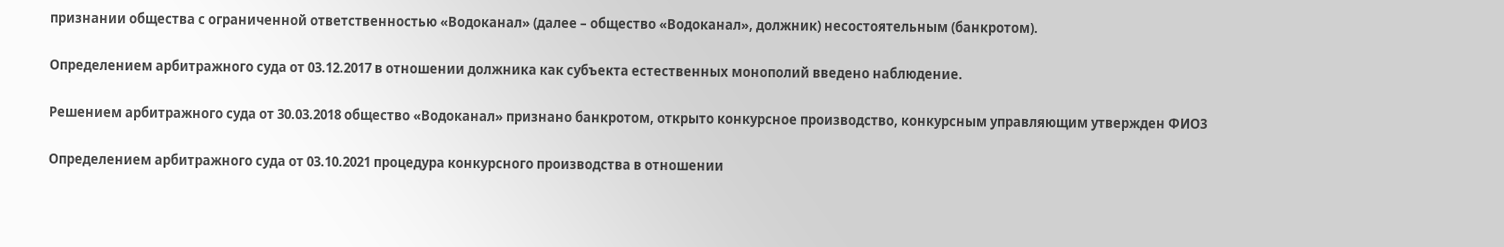признании общества с ограниченной ответственностью «Водоканал» (далее – общество «Водоканал», должник) несостоятельным (банкротом).

Определением арбитражного суда от 03.12.2017 в отношении должника как субъекта естественных монополий введено наблюдение.

Решением арбитражного суда от 30.03.2018 общество «Водоканал» признано банкротом, открыто конкурсное производство, конкурсным управляющим утвержден ФИО3

Определением арбитражного суда от 03.10.2021 процедура конкурсного производства в отношении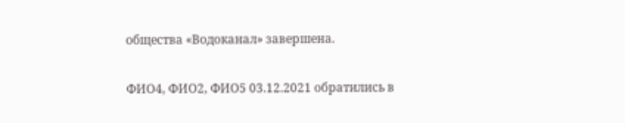общества «Водоканал» завершена.

ФИО4, ФИО2, ФИО5 03.12.2021 обратились в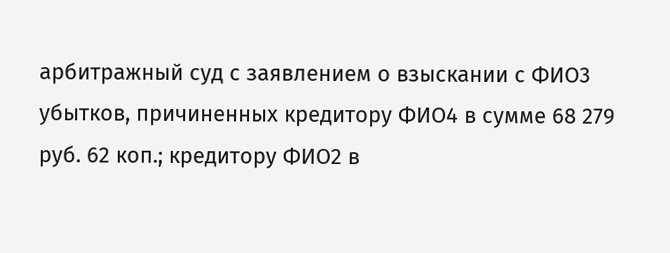арбитражный суд с заявлением о взыскании с ФИО3 убытков, причиненных кредитору ФИО4 в сумме 68 279 руб. 62 коп.; кредитору ФИО2 в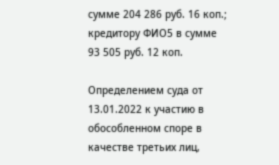сумме 204 286 руб. 16 коп.; кредитору ФИО5 в сумме 93 505 руб. 12 коп.

Определением суда от 13.01.2022 к участию в обособленном споре в качестве третьих лиц,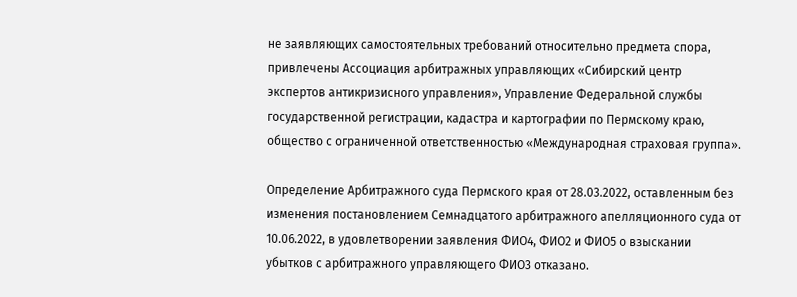не заявляющих самостоятельных требований относительно предмета спора, привлечены Ассоциация арбитражных управляющих «Сибирский центр экспертов антикризисного управления», Управление Федеральной службы государственной регистрации, кадастра и картографии по Пермскому краю, общество с ограниченной ответственностью «Международная страховая группа».

Определение Арбитражного суда Пермского края от 28.03.2022, оставленным без изменения постановлением Семнадцатого арбитражного апелляционного суда от 10.06.2022, в удовлетворении заявления ФИО4, ФИО2 и ФИО5 о взыскании убытков с арбитражного управляющего ФИО3 отказано.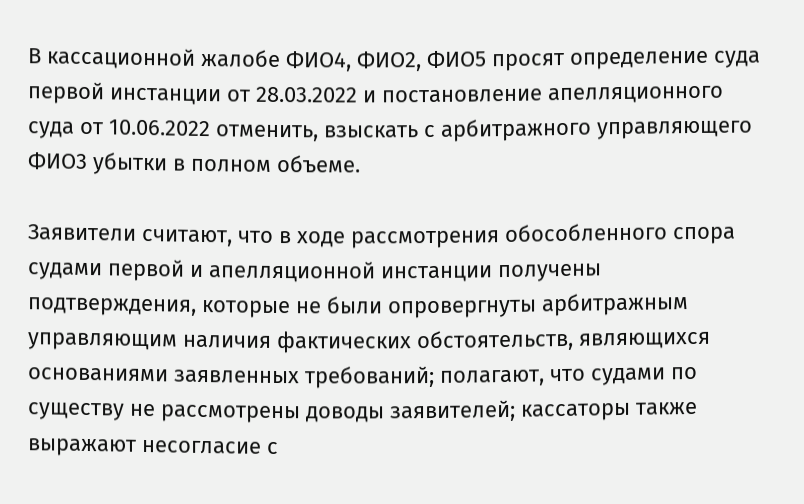В кассационной жалобе ФИО4, ФИО2, ФИО5 просят определение суда первой инстанции от 28.03.2022 и постановление апелляционного суда от 10.06.2022 отменить, взыскать с арбитражного управляющего ФИО3 убытки в полном объеме.

Заявители считают, что в ходе рассмотрения обособленного спора судами первой и апелляционной инстанции получены подтверждения, которые не были опровергнуты арбитражным управляющим наличия фактических обстоятельств, являющихся основаниями заявленных требований; полагают, что судами по существу не рассмотрены доводы заявителей; кассаторы также выражают несогласие с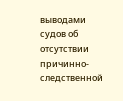выводами судов об отсутствии причинно-следственной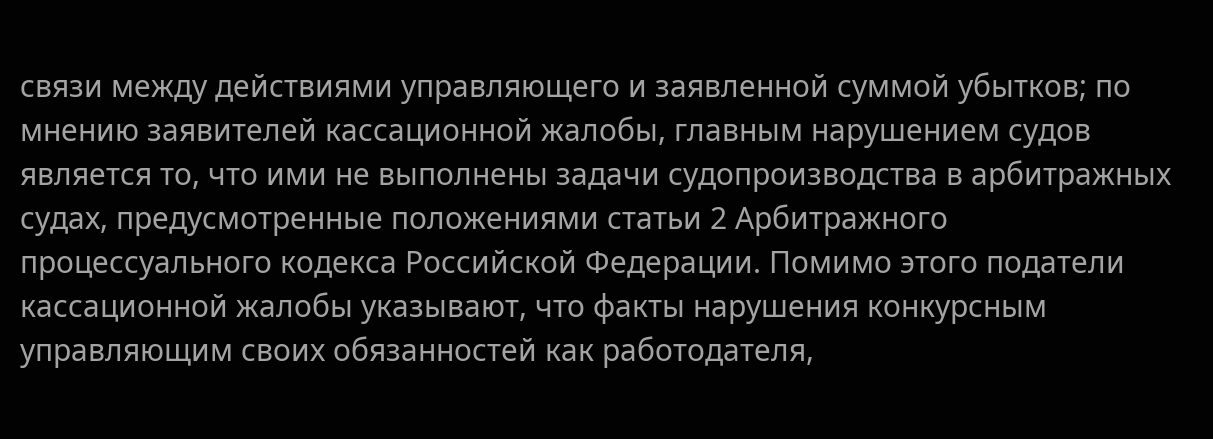связи между действиями управляющего и заявленной суммой убытков; по мнению заявителей кассационной жалобы, главным нарушением судов является то, что ими не выполнены задачи судопроизводства в арбитражных судах, предусмотренные положениями статьи 2 Арбитражного процессуального кодекса Российской Федерации. Помимо этого податели кассационной жалобы указывают, что факты нарушения конкурсным управляющим своих обязанностей как работодателя,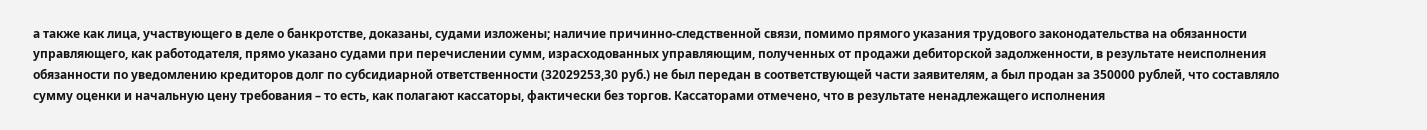а также как лица, участвующего в деле о банкротстве, доказаны, судами изложены; наличие причинно-следственной связи, помимо прямого указания трудового законодательства на обязанности управляющего, как работодателя, прямо указано судами при перечислении сумм, израсходованных управляющим, полученных от продажи дебиторской задолженности, в результате неисполнения обязанности по уведомлению кредиторов долг по субсидиарной ответственности (32029253,30 руб.) не был передан в соответствующей части заявителям, а был продан за 350000 рублей, что составляло сумму оценки и начальную цену требования – то есть, как полагают кассаторы, фактически без торгов. Кассаторами отмечено, что в результате ненадлежащего исполнения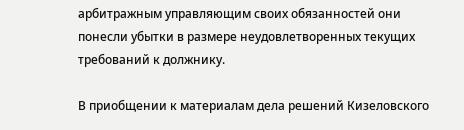арбитражным управляющим своих обязанностей они понесли убытки в размере неудовлетворенных текущих требований к должнику.

В приобщении к материалам дела решений Кизеловского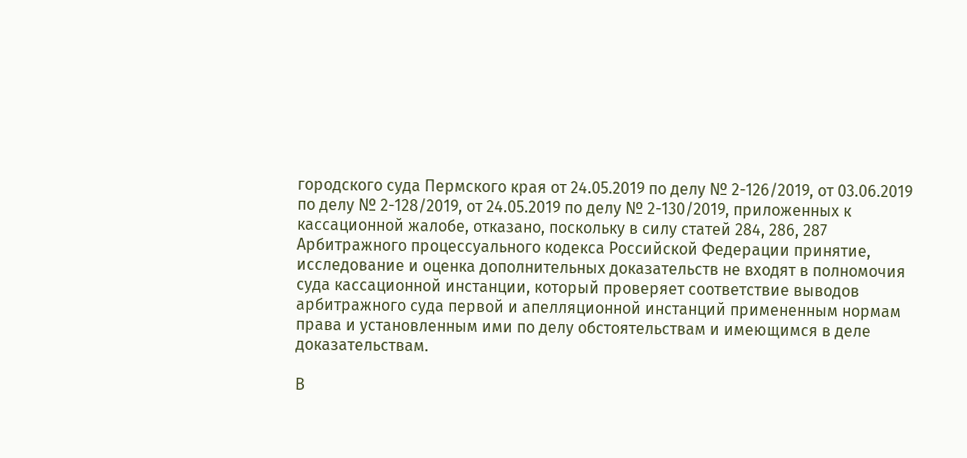городского суда Пермского края от 24.05.2019 по делу № 2-126/2019, от 03.06.2019 по делу № 2-128/2019, от 24.05.2019 по делу № 2-130/2019, приложенных к кассационной жалобе, отказано, поскольку в силу статей 284, 286, 287 Арбитражного процессуального кодекса Российской Федерации принятие, исследование и оценка дополнительных доказательств не входят в полномочия суда кассационной инстанции, который проверяет соответствие выводов арбитражного суда первой и апелляционной инстанций примененным нормам права и установленным ими по делу обстоятельствам и имеющимся в деле доказательствам.

В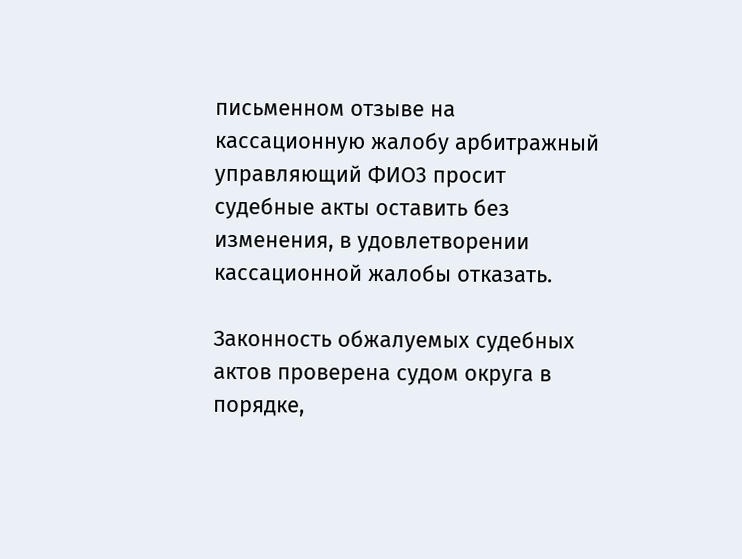письменном отзыве на кассационную жалобу арбитражный управляющий ФИО3 просит судебные акты оставить без изменения, в удовлетворении кассационной жалобы отказать.

Законность обжалуемых судебных актов проверена судом округа в порядке,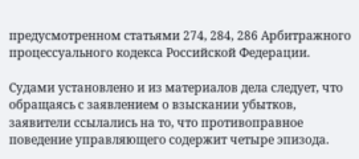предусмотренном статьями 274, 284, 286 Арбитражного процессуального кодекса Российской Федерации.

Судами установлено и из материалов дела следует, что обращаясь с заявлением о взыскании убытков, заявители ссылались на то, что противоправное поведение управляющего содержит четыре эпизода.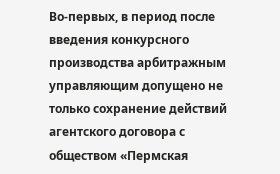Во-первых, в период после введения конкурсного производства арбитражным управляющим допущено не только сохранение действий агентского договора с обществом «Пермская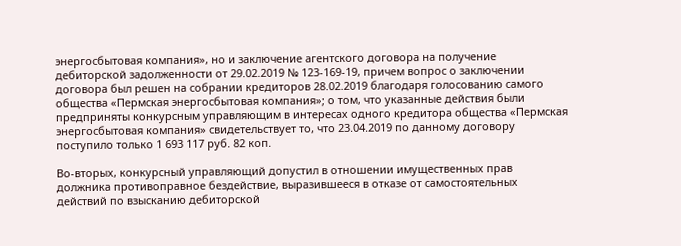энергосбытовая компания», но и заключение агентского договора на получение дебиторской задолженности от 29.02.2019 № 123-169-19, причем вопрос о заключении договора был решен на собрании кредиторов 28.02.2019 благодаря голосованию самого общества «Пермская энергосбытовая компания»; о том, что указанные действия были предприняты конкурсным управляющим в интересах одного кредитора общества «Пермская энергосбытовая компания» свидетельствует то, что 23.04.2019 по данному договору поступило только 1 693 117 руб. 82 коп.

Во-вторых, конкурсный управляющий допустил в отношении имущественных прав должника противоправное бездействие, выразившееся в отказе от самостоятельных действий по взысканию дебиторской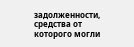задолженности, средства от которого могли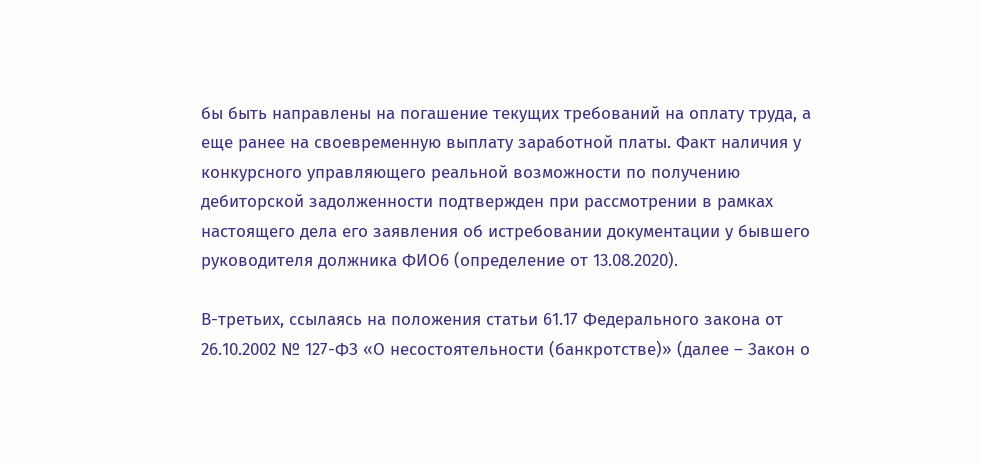бы быть направлены на погашение текущих требований на оплату труда, а еще ранее на своевременную выплату заработной платы. Факт наличия у конкурсного управляющего реальной возможности по получению дебиторской задолженности подтвержден при рассмотрении в рамках настоящего дела его заявления об истребовании документации у бывшего руководителя должника ФИО6 (определение от 13.08.2020).

В-третьих, ссылаясь на положения статьи 61.17 Федерального закона от 26.10.2002 № 127-ФЗ «О несостоятельности (банкротстве)» (далее – Закон о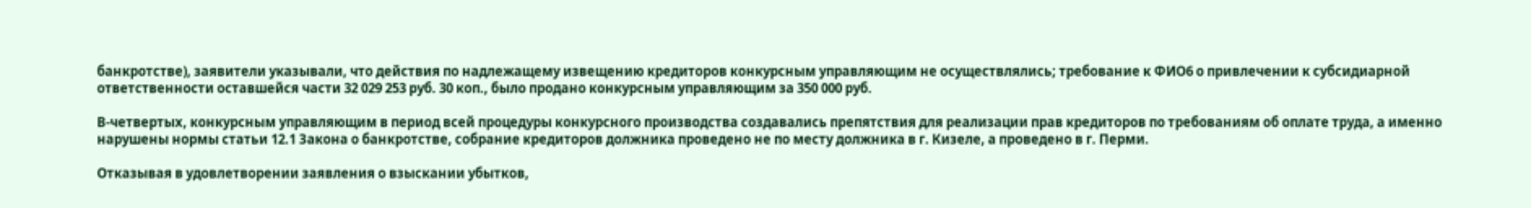банкротстве), заявители указывали, что действия по надлежащему извещению кредиторов конкурсным управляющим не осуществлялись; требование к ФИО6 о привлечении к субсидиарной ответственности оставшейся части 32 029 253 руб. 30 коп., было продано конкурсным управляющим за 350 000 руб.

В-четвертых, конкурсным управляющим в период всей процедуры конкурсного производства создавались препятствия для реализации прав кредиторов по требованиям об оплате труда, а именно нарушены нормы статьи 12.1 Закона о банкротстве, собрание кредиторов должника проведено не по месту должника в г. Кизеле, а проведено в г. Перми.

Отказывая в удовлетворении заявления о взыскании убытков,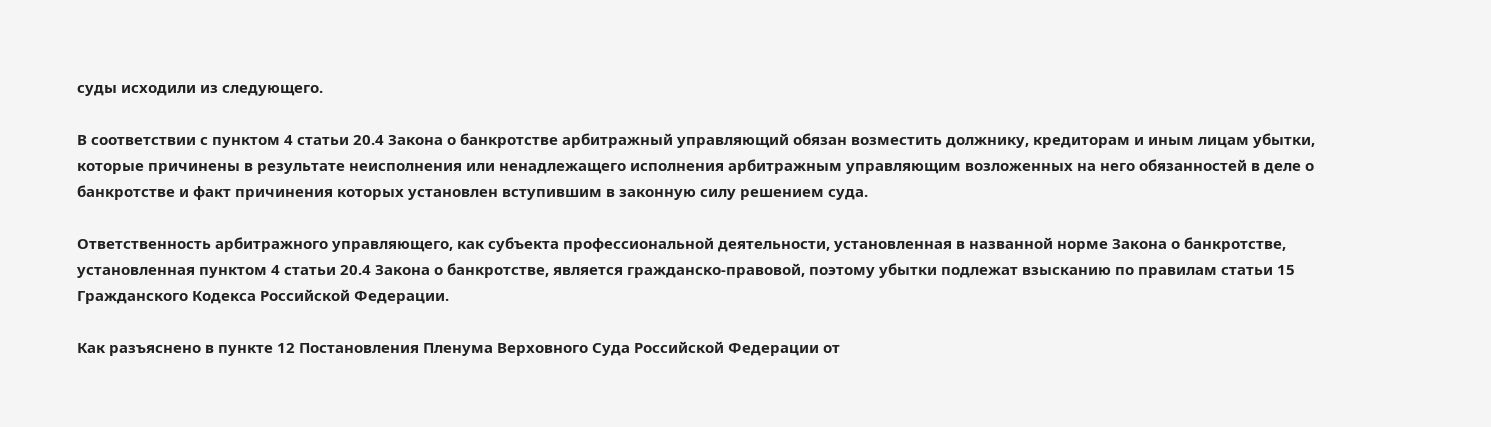суды исходили из следующего.

В соответствии с пунктом 4 статьи 20.4 Закона о банкротстве арбитражный управляющий обязан возместить должнику, кредиторам и иным лицам убытки, которые причинены в результате неисполнения или ненадлежащего исполнения арбитражным управляющим возложенных на него обязанностей в деле о банкротстве и факт причинения которых установлен вступившим в законную силу решением суда.

Ответственность арбитражного управляющего, как субъекта профессиональной деятельности, установленная в названной норме Закона о банкротстве, установленная пунктом 4 статьи 20.4 Закона о банкротстве, является гражданско-правовой, поэтому убытки подлежат взысканию по правилам статьи 15 Гражданского Кодекса Российской Федерации.

Как разъяснено в пункте 12 Постановления Пленума Верховного Суда Российской Федерации от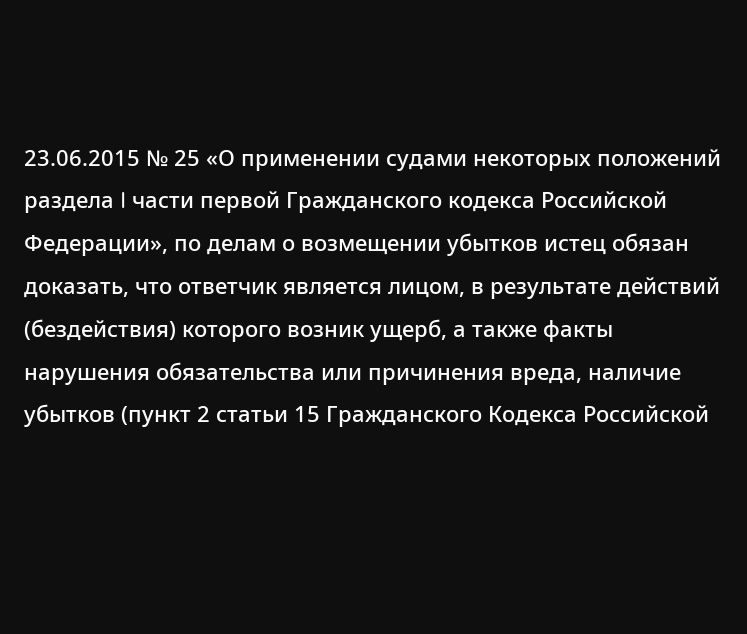23.06.2015 № 25 «О применении судами некоторых положений раздела I части первой Гражданского кодекса Российской Федерации», по делам о возмещении убытков истец обязан доказать, что ответчик является лицом, в результате действий (бездействия) которого возник ущерб, а также факты нарушения обязательства или причинения вреда, наличие убытков (пункт 2 статьи 15 Гражданского Кодекса Российской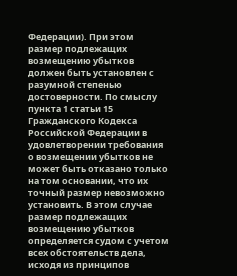Федерации). При этом размер подлежащих возмещению убытков должен быть установлен с разумной степенью достоверности. По смыслу пункта 1 статьи 15 Гражданского Кодекса Российской Федерации в удовлетворении требования о возмещении убытков не может быть отказано только на том основании, что их точный размер невозможно установить. В этом случае размер подлежащих возмещению убытков определяется судом с учетом всех обстоятельств дела, исходя из принципов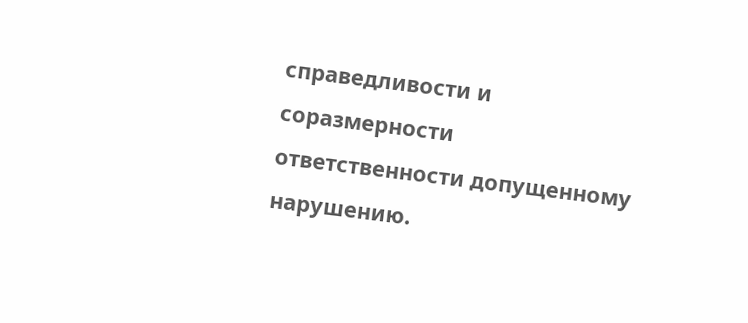справедливости и соразмерности ответственности допущенному нарушению.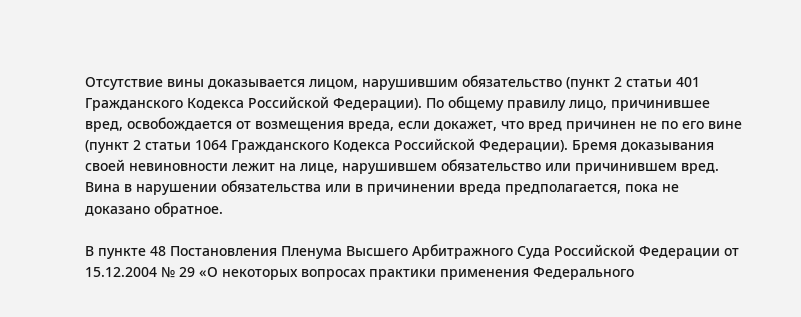Отсутствие вины доказывается лицом, нарушившим обязательство (пункт 2 статьи 401 Гражданского Кодекса Российской Федерации). По общему правилу лицо, причинившее вред, освобождается от возмещения вреда, если докажет, что вред причинен не по его вине (пункт 2 статьи 1064 Гражданского Кодекса Российской Федерации). Бремя доказывания своей невиновности лежит на лице, нарушившем обязательство или причинившем вред. Вина в нарушении обязательства или в причинении вреда предполагается, пока не доказано обратное.

В пункте 48 Постановления Пленума Высшего Арбитражного Суда Российской Федерации от 15.12.2004 № 29 «О некоторых вопросах практики применения Федерального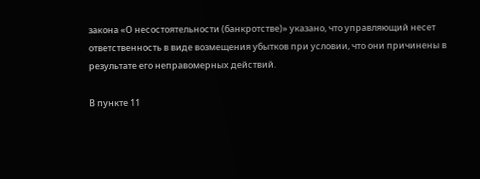закона «О несостоятельности (банкротстве)» указано, что управляющий несет ответственность в виде возмещения убытков при условии, что они причинены в результате его неправомерных действий.

В пункте 11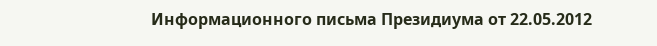Информационного письма Президиума от 22.05.2012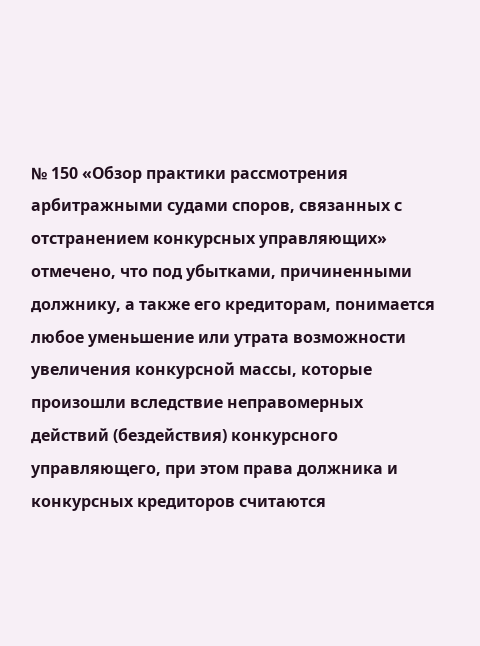№ 150 «Обзор практики рассмотрения арбитражными судами споров, связанных с отстранением конкурсных управляющих» отмечено, что под убытками, причиненными должнику, а также его кредиторам, понимается любое уменьшение или утрата возможности увеличения конкурсной массы, которые произошли вследствие неправомерных действий (бездействия) конкурсного управляющего, при этом права должника и конкурсных кредиторов считаются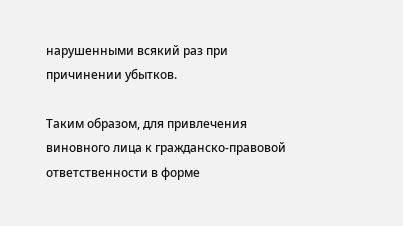нарушенными всякий раз при причинении убытков.

Таким образом, для привлечения виновного лица к гражданско-правовой ответственности в форме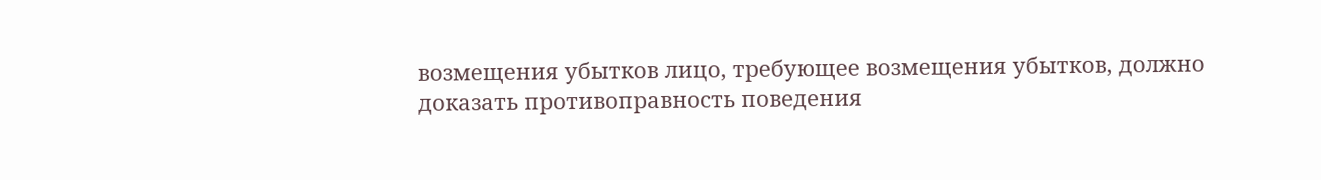возмещения убытков лицо, требующее возмещения убытков, должно доказать противоправность поведения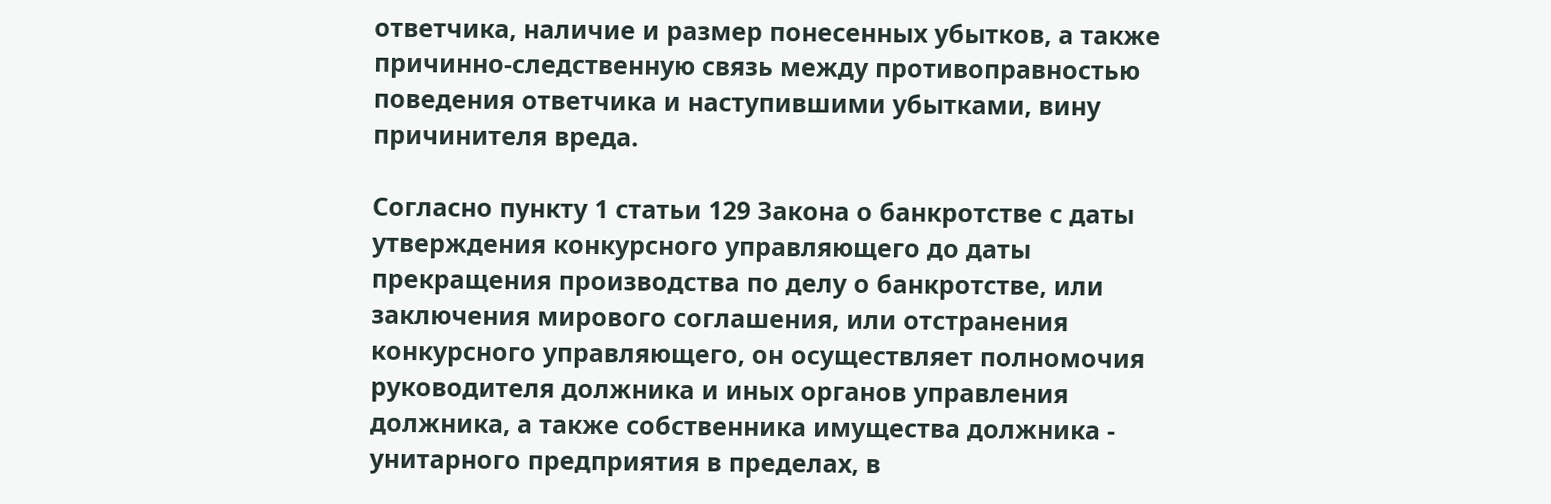ответчика, наличие и размер понесенных убытков, а также причинно-следственную связь между противоправностью поведения ответчика и наступившими убытками, вину причинителя вреда.

Согласно пункту 1 статьи 129 Закона о банкротстве с даты утверждения конкурсного управляющего до даты прекращения производства по делу о банкротстве, или заключения мирового соглашения, или отстранения конкурсного управляющего, он осуществляет полномочия руководителя должника и иных органов управления должника, а также собственника имущества должника - унитарного предприятия в пределах, в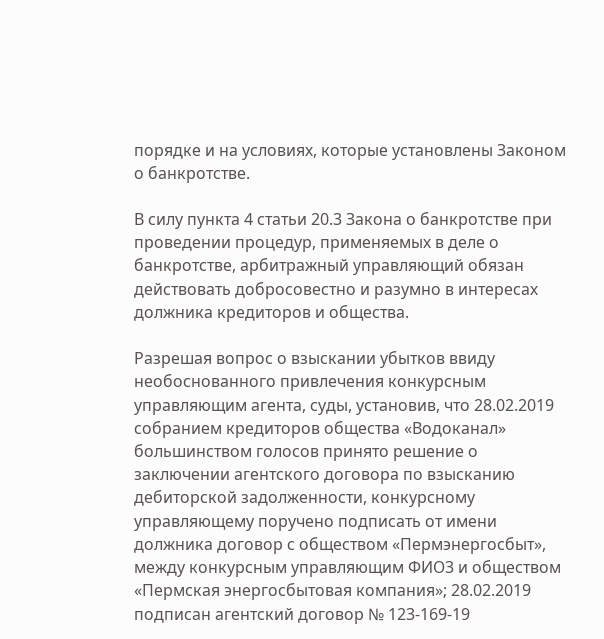порядке и на условиях, которые установлены Законом о банкротстве.

В силу пункта 4 статьи 20.3 Закона о банкротстве при проведении процедур, применяемых в деле о банкротстве, арбитражный управляющий обязан действовать добросовестно и разумно в интересах должника кредиторов и общества.

Разрешая вопрос о взыскании убытков ввиду необоснованного привлечения конкурсным управляющим агента, суды, установив, что 28.02.2019 собранием кредиторов общества «Водоканал» большинством голосов принято решение о заключении агентского договора по взысканию дебиторской задолженности, конкурсному управляющему поручено подписать от имени должника договор с обществом «Пермэнергосбыт», между конкурсным управляющим ФИО3 и обществом «Пермская энергосбытовая компания»; 28.02.2019 подписан агентский договор № 123-169-19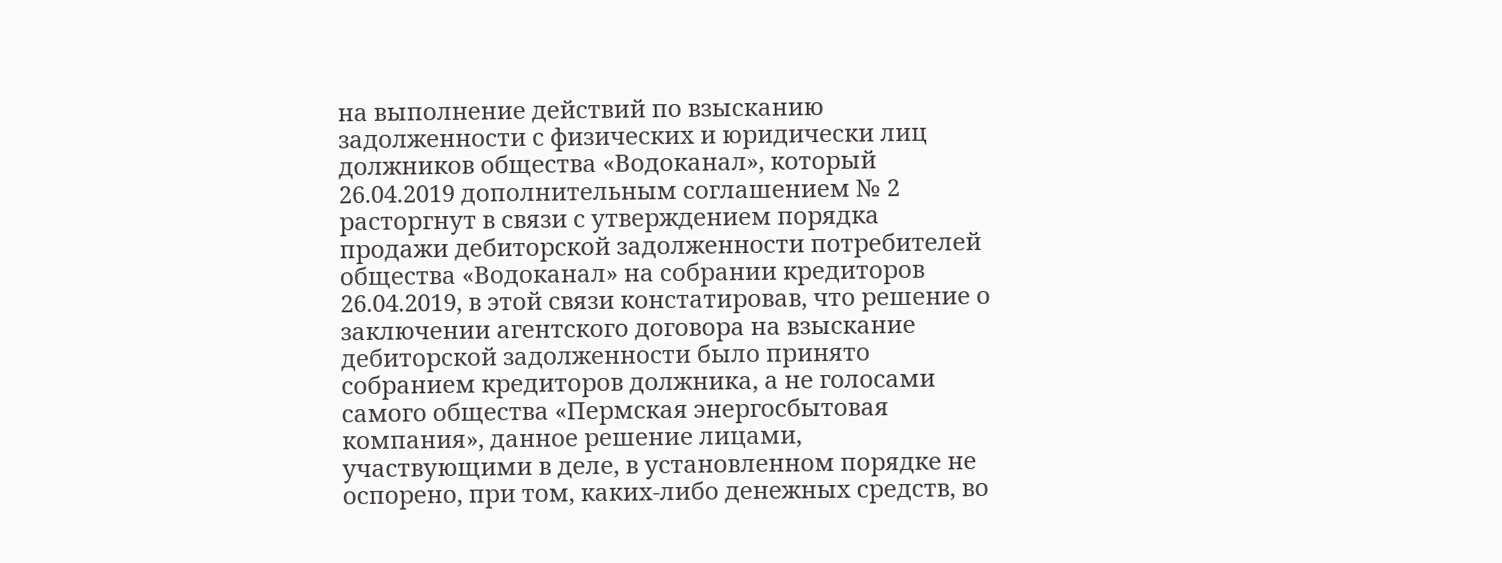на выполнение действий по взысканию задолженности с физических и юридически лиц должников общества «Водоканал», который 26.04.2019 дополнительным соглашением № 2 расторгнут в связи с утверждением порядка продажи дебиторской задолженности потребителей общества «Водоканал» на собрании кредиторов 26.04.2019, в этой связи констатировав, что решение о заключении агентского договора на взыскание дебиторской задолженности было принято собранием кредиторов должника, а не голосами самого общества «Пермская энергосбытовая компания», данное решение лицами, участвующими в деле, в установленном порядке не оспорено, при том, каких-либо денежных средств, во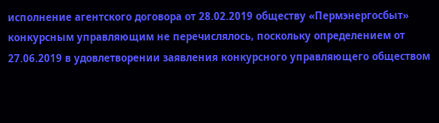исполнение агентского договора от 28.02.2019 обществу «Пермэнергосбыт» конкурсным управляющим не перечислялось, поскольку определением от 27.06.2019 в удовлетворении заявления конкурсного управляющего обществом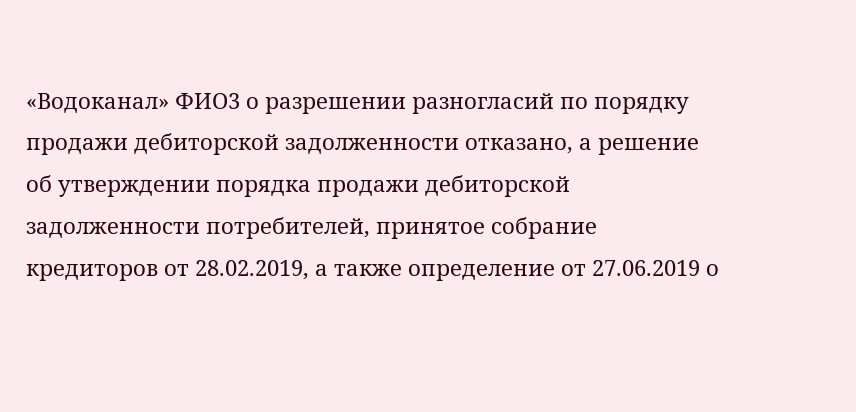«Водоканал» ФИО3 о разрешении разногласий по порядку продажи дебиторской задолженности отказано, а решение об утверждении порядка продажи дебиторской задолженности потребителей, принятое собрание кредиторов от 28.02.2019, а также определение от 27.06.2019 о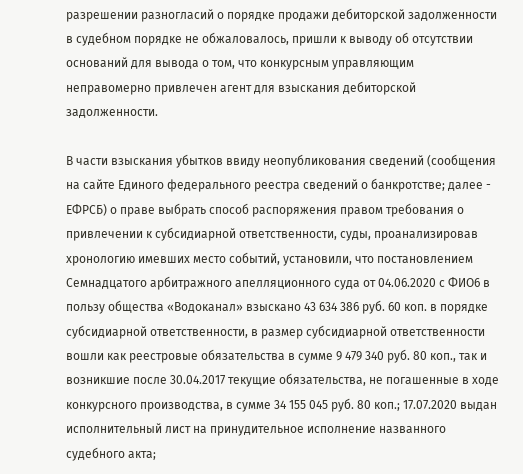разрешении разногласий о порядке продажи дебиторской задолженности в судебном порядке не обжаловалось, пришли к выводу об отсутствии оснований для вывода о том, что конкурсным управляющим неправомерно привлечен агент для взыскания дебиторской задолженности.

В части взыскания убытков ввиду неопубликования сведений (сообщения на сайте Единого федерального реестра сведений о банкротстве; далее - ЕФРСБ) о праве выбрать способ распоряжения правом требования о привлечении к субсидиарной ответственности, суды, проанализировав хронологию имевших место событий, установили, что постановлением Семнадцатого арбитражного апелляционного суда от 04.06.2020 с ФИО6 в пользу общества «Водоканал» взыскано 43 634 386 руб. 60 коп. в порядке субсидиарной ответственности, в размер субсидиарной ответственности вошли как реестровые обязательства в сумме 9 479 340 руб. 80 коп., так и возникшие после 30.04.2017 текущие обязательства, не погашенные в ходе конкурсного производства, в сумме 34 155 045 руб. 80 коп.; 17.07.2020 выдан исполнительный лист на принудительное исполнение названного судебного акта;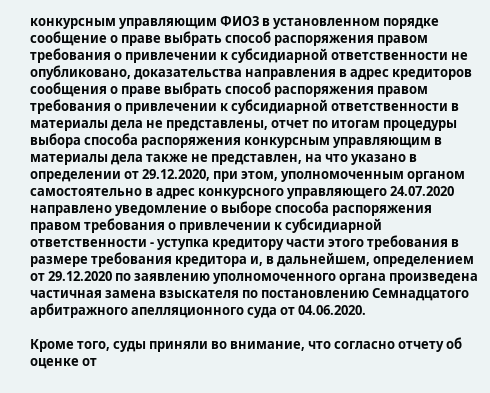конкурсным управляющим ФИО3 в установленном порядке сообщение о праве выбрать способ распоряжения правом требования о привлечении к субсидиарной ответственности не опубликовано, доказательства направления в адрес кредиторов сообщения о праве выбрать способ распоряжения правом требования о привлечении к субсидиарной ответственности в материалы дела не представлены, отчет по итогам процедуры выбора способа распоряжения конкурсным управляющим в материалы дела также не представлен, на что указано в определении от 29.12.2020, при этом, уполномоченным органом самостоятельно в адрес конкурсного управляющего 24.07.2020 направлено уведомление о выборе способа распоряжения правом требования о привлечении к субсидиарной ответственности - уступка кредитору части этого требования в размере требования кредитора и, в дальнейшем, определением от 29.12.2020 по заявлению уполномоченного органа произведена частичная замена взыскателя по постановлению Семнадцатого арбитражного апелляционного суда от 04.06.2020.

Кроме того, суды приняли во внимание, что согласно отчету об оценке от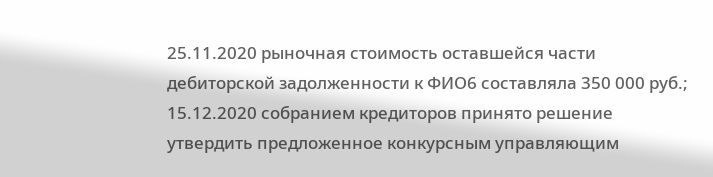25.11.2020 рыночная стоимость оставшейся части дебиторской задолженности к ФИО6 составляла 350 000 руб.; 15.12.2020 собранием кредиторов принято решение утвердить предложенное конкурсным управляющим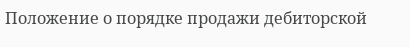Положение о порядке продажи дебиторской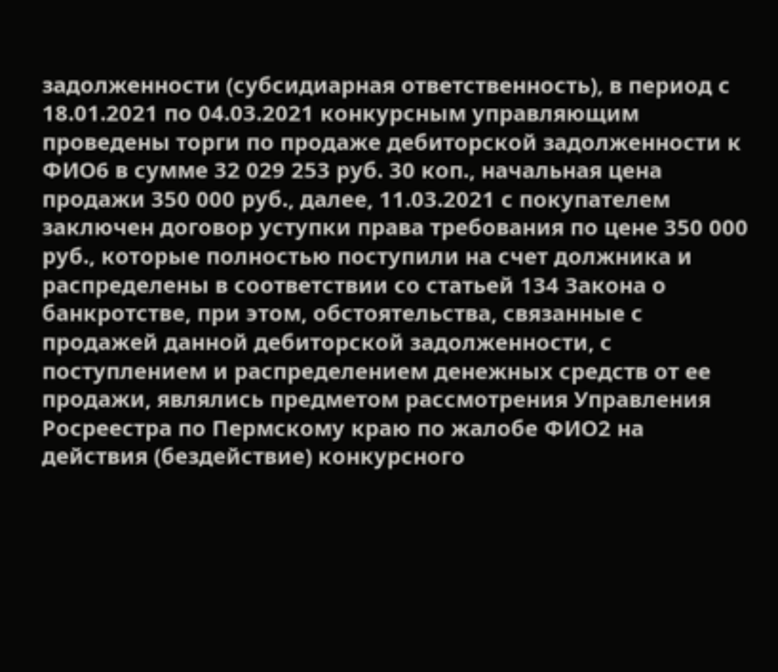задолженности (субсидиарная ответственность), в период с 18.01.2021 по 04.03.2021 конкурсным управляющим проведены торги по продаже дебиторской задолженности к ФИО6 в сумме 32 029 253 руб. 30 коп., начальная цена продажи 350 000 руб., далее, 11.03.2021 с покупателем заключен договор уступки права требования по цене 350 000 руб., которые полностью поступили на счет должника и распределены в соответствии со статьей 134 Закона о банкротстве, при этом, обстоятельства, связанные с продажей данной дебиторской задолженности, с поступлением и распределением денежных средств от ее продажи, являлись предметом рассмотрения Управления Росреестра по Пермскому краю по жалобе ФИО2 на действия (бездействие) конкурсного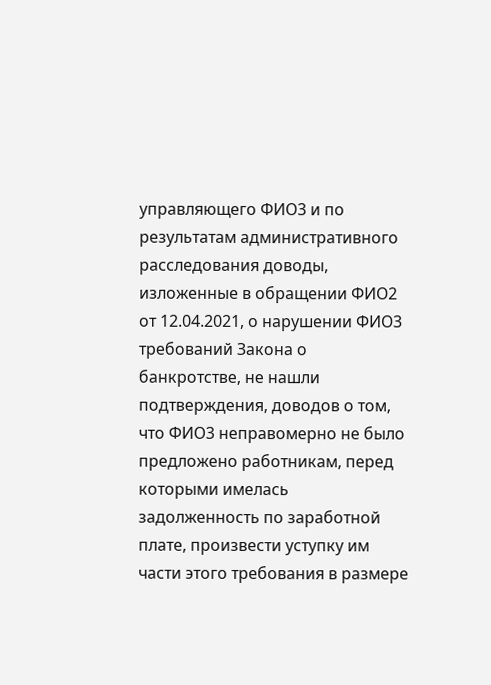управляющего ФИО3 и по результатам административного расследования доводы, изложенные в обращении ФИО2 от 12.04.2021, о нарушении ФИО3 требований Закона о банкротстве, не нашли подтверждения, доводов о том, что ФИО3 неправомерно не было предложено работникам, перед которыми имелась задолженность по заработной плате, произвести уступку им части этого требования в размере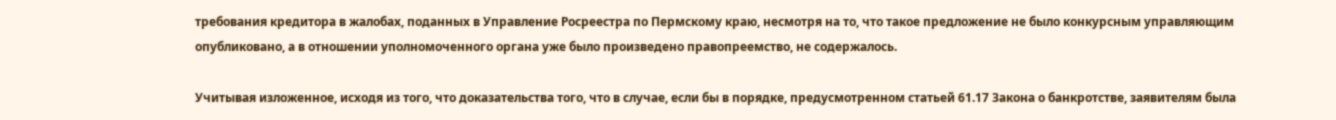требования кредитора в жалобах, поданных в Управление Росреестра по Пермскому краю, несмотря на то, что такое предложение не было конкурсным управляющим опубликовано, а в отношении уполномоченного органа уже было произведено правопреемство, не содержалось.

Учитывая изложенное, исходя из того, что доказательства того, что в случае, если бы в порядке, предусмотренном статьей 61.17 Закона о банкротстве, заявителям была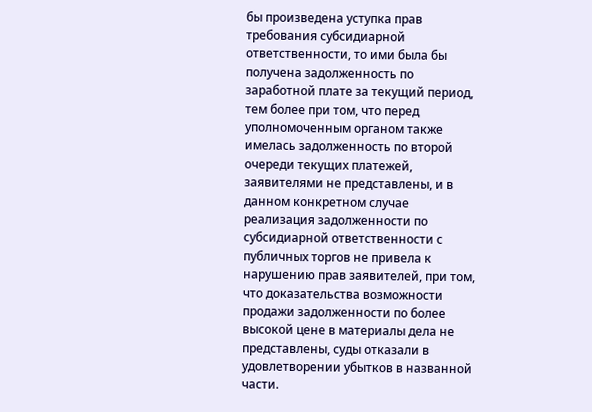бы произведена уступка прав требования субсидиарной ответственности, то ими была бы получена задолженность по заработной плате за текущий период, тем более при том, что перед уполномоченным органом также имелась задолженность по второй очереди текущих платежей, заявителями не представлены, и в данном конкретном случае реализация задолженности по субсидиарной ответственности с публичных торгов не привела к нарушению прав заявителей, при том, что доказательства возможности продажи задолженности по более высокой цене в материалы дела не представлены, суды отказали в удовлетворении убытков в названной части.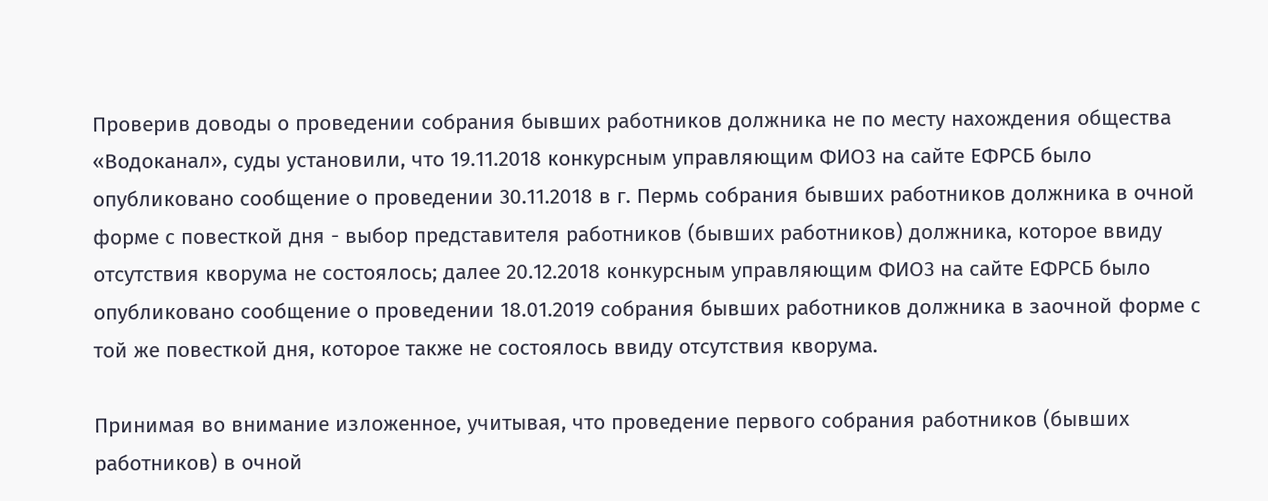Проверив доводы о проведении собрания бывших работников должника не по месту нахождения общества «Водоканал», суды установили, что 19.11.2018 конкурсным управляющим ФИО3 на сайте ЕФРСБ было опубликовано сообщение о проведении 30.11.2018 в г. Пермь собрания бывших работников должника в очной форме с повесткой дня - выбор представителя работников (бывших работников) должника, которое ввиду отсутствия кворума не состоялось; далее 20.12.2018 конкурсным управляющим ФИО3 на сайте ЕФРСБ было опубликовано сообщение о проведении 18.01.2019 собрания бывших работников должника в заочной форме с той же повесткой дня, которое также не состоялось ввиду отсутствия кворума.

Принимая во внимание изложенное, учитывая, что проведение первого собрания работников (бывших работников) в очной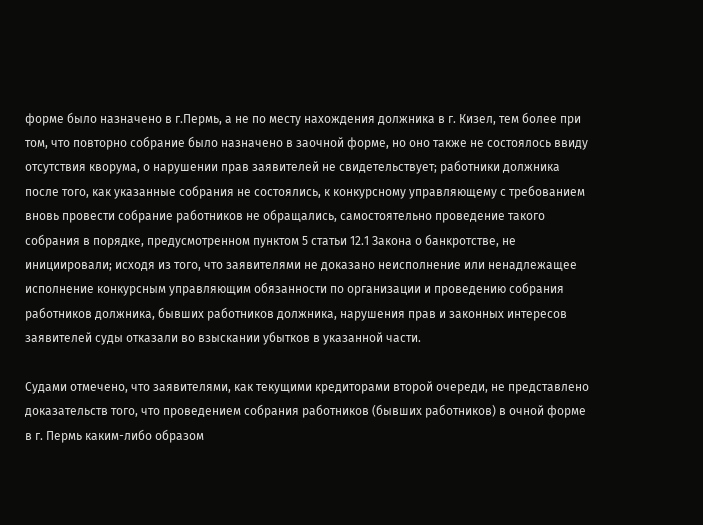форме было назначено в г.Пермь, а не по месту нахождения должника в г. Кизел, тем более при том, что повторно собрание было назначено в заочной форме, но оно также не состоялось ввиду отсутствия кворума, о нарушении прав заявителей не свидетельствует; работники должника после того, как указанные собрания не состоялись, к конкурсному управляющему с требованием вновь провести собрание работников не обращались, самостоятельно проведение такого собрания в порядке, предусмотренном пунктом 5 статьи 12.1 Закона о банкротстве, не инициировали; исходя из того, что заявителями не доказано неисполнение или ненадлежащее исполнение конкурсным управляющим обязанности по организации и проведению собрания работников должника, бывших работников должника, нарушения прав и законных интересов заявителей суды отказали во взыскании убытков в указанной части.

Судами отмечено, что заявителями, как текущими кредиторами второй очереди, не представлено доказательств того, что проведением собрания работников (бывших работников) в очной форме в г. Пермь каким-либо образом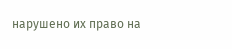нарушено их право на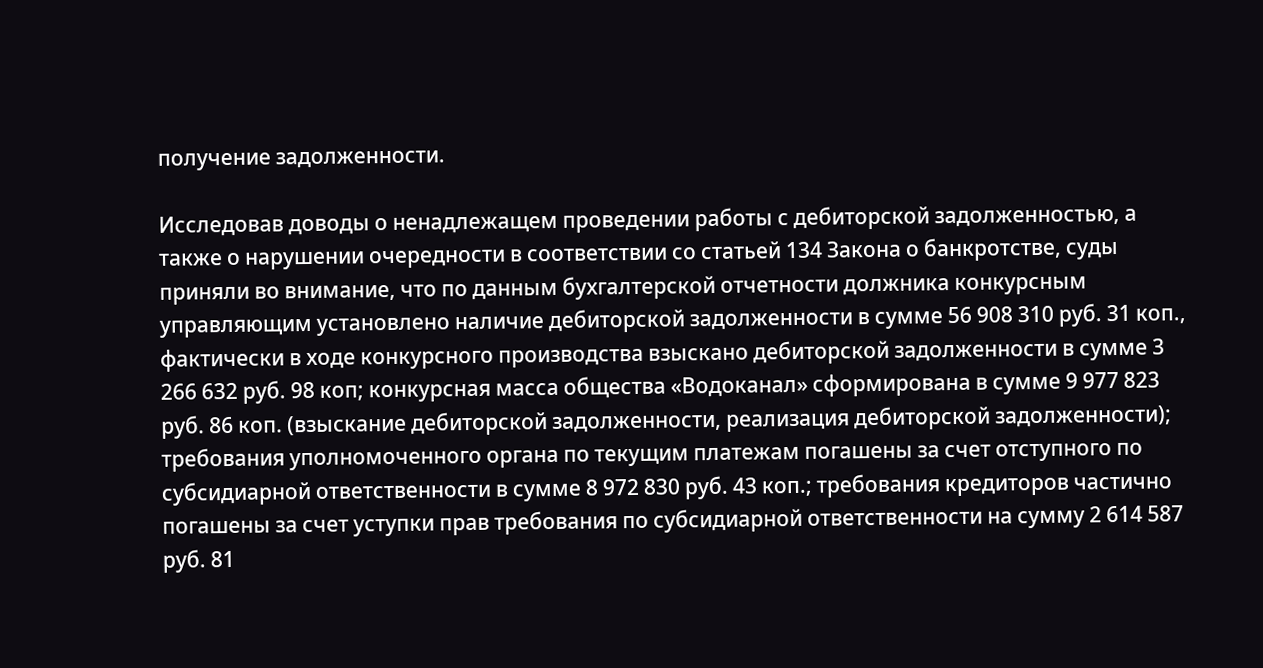получение задолженности.

Исследовав доводы о ненадлежащем проведении работы с дебиторской задолженностью, а также о нарушении очередности в соответствии со статьей 134 Закона о банкротстве, суды приняли во внимание, что по данным бухгалтерской отчетности должника конкурсным управляющим установлено наличие дебиторской задолженности в сумме 56 908 310 руб. 31 коп., фактически в ходе конкурсного производства взыскано дебиторской задолженности в сумме 3 266 632 руб. 98 коп; конкурсная масса общества «Водоканал» сформирована в сумме 9 977 823 руб. 86 коп. (взыскание дебиторской задолженности, реализация дебиторской задолженности); требования уполномоченного органа по текущим платежам погашены за счет отступного по субсидиарной ответственности в сумме 8 972 830 руб. 43 коп.; требования кредиторов частично погашены за счет уступки прав требования по субсидиарной ответственности на сумму 2 614 587 руб. 81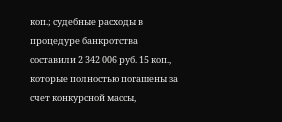коп.; судебные расходы в процедуре банкротства составили 2 342 006 руб. 15 коп., которые полностью погашены за счет конкурсной массы,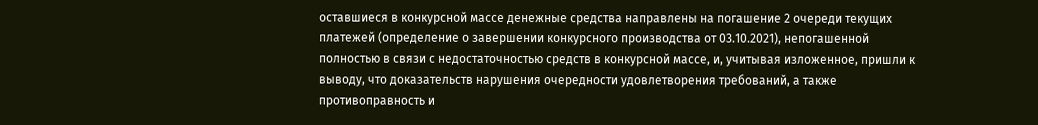оставшиеся в конкурсной массе денежные средства направлены на погашение 2 очереди текущих платежей (определение о завершении конкурсного производства от 03.10.2021), непогашенной полностью в связи с недостаточностью средств в конкурсной массе, и, учитывая изложенное, пришли к выводу, что доказательств нарушения очередности удовлетворения требований, а также противоправность и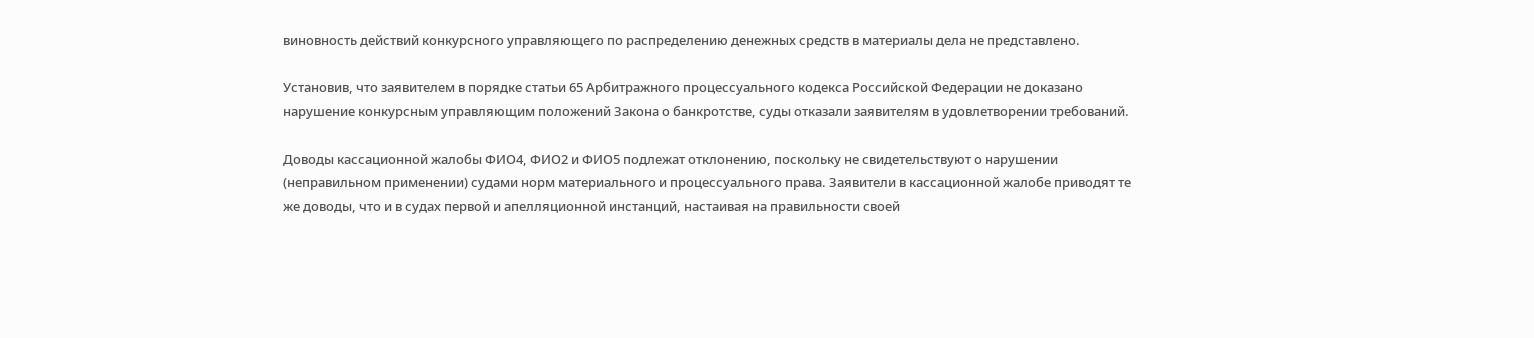виновность действий конкурсного управляющего по распределению денежных средств в материалы дела не представлено.

Установив, что заявителем в порядке статьи 65 Арбитражного процессуального кодекса Российской Федерации не доказано нарушение конкурсным управляющим положений Закона о банкротстве, суды отказали заявителям в удовлетворении требований.

Доводы кассационной жалобы ФИО4, ФИО2 и ФИО5 подлежат отклонению, поскольку не свидетельствуют о нарушении (неправильном применении) судами норм материального и процессуального права. Заявители в кассационной жалобе приводят те же доводы, что и в судах первой и апелляционной инстанций, настаивая на правильности своей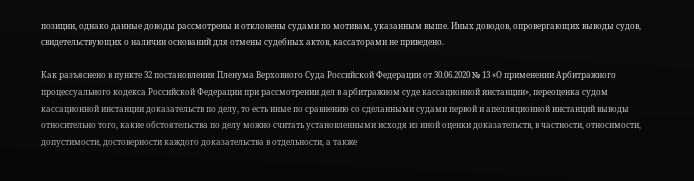позиции, однако данные доводы рассмотрены и отклонены судами по мотивам, указанным выше. Иных доводов, опровергающих выводы судов, свидетельствующих о наличии оснований для отмены судебных актов, кассаторами не приведено.

Как разъяснено в пункте 32 постановления Пленума Верховного Суда Российской Федерации от 30.06.2020 № 13 «О применении Арбитражного процессуального кодекса Российской Федерации при рассмотрении дел в арбитражном суде кассационной инстанции», переоценка судом кассационной инстанции доказательств по делу, то есть иные по сравнению со сделанными судами первой и апелляционной инстанций выводы относительно того, какие обстоятельства по делу можно считать установленными исходя из иной оценки доказательств, в частности, относимости, допустимости, достоверности каждого доказательства в отдельности, а также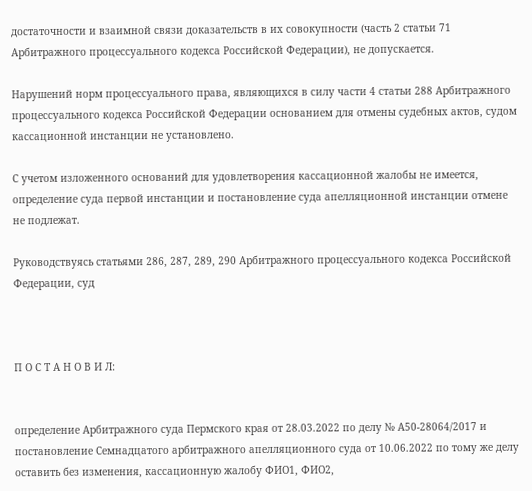достаточности и взаимной связи доказательств в их совокупности (часть 2 статьи 71 Арбитражного процессуального кодекса Российской Федерации), не допускается.

Нарушений норм процессуального права, являющихся в силу части 4 статьи 288 Арбитражного процессуального кодекса Российской Федерации основанием для отмены судебных актов, судом кассационной инстанции не установлено.

С учетом изложенного оснований для удовлетворения кассационной жалобы не имеется, определение суда первой инстанции и постановление суда апелляционной инстанции отмене не подлежат.

Руководствуясь статьями 286, 287, 289, 290 Арбитражного процессуального кодекса Российской Федерации, суд



П О С Т А Н О В И Л:


определение Арбитражного суда Пермского края от 28.03.2022 по делу № А50-28064/2017 и постановление Семнадцатого арбитражного апелляционного суда от 10.06.2022 по тому же делу оставить без изменения, кассационную жалобу ФИО1, ФИО2,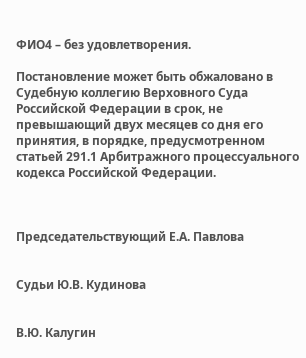ФИО4 – без удовлетворения.

Постановление может быть обжаловано в Судебную коллегию Верховного Суда Российской Федерации в срок, не превышающий двух месяцев со дня его принятия, в порядке, предусмотренном статьей 291.1 Арбитражного процессуального кодекса Российской Федерации.



Председательствующий Е.А. Павлова


Судьи Ю.В. Кудинова


В.Ю. Калугин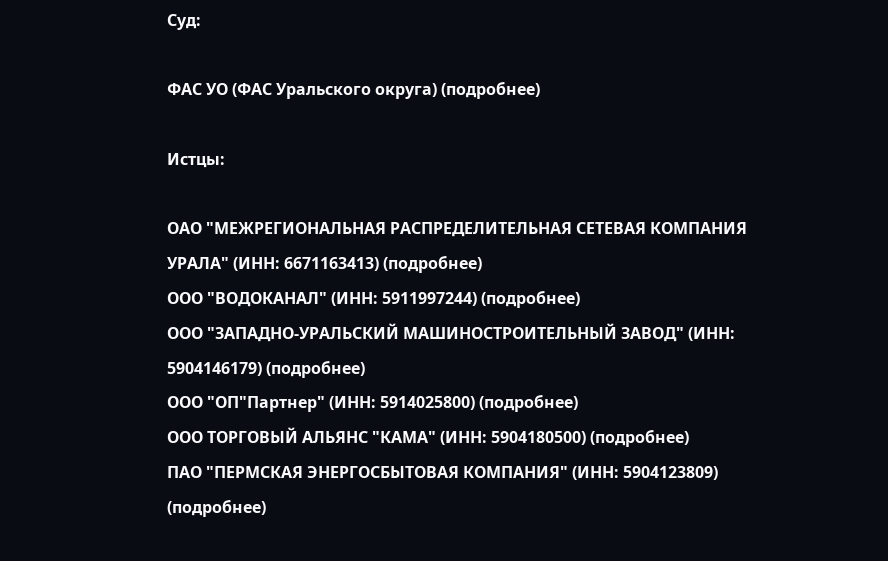Суд:

ФАС УО (ФАС Уральского округа) (подробнее)

Истцы:

ОАО "МЕЖРЕГИОНАЛЬНАЯ РАСПРЕДЕЛИТЕЛЬНАЯ СЕТЕВАЯ КОМПАНИЯ УРАЛА" (ИНН: 6671163413) (подробнее)
ООО "ВОДОКАНАЛ" (ИНН: 5911997244) (подробнее)
ООО "ЗАПАДНО-УРАЛЬСКИЙ МАШИНОСТРОИТЕЛЬНЫЙ ЗАВОД" (ИНН: 5904146179) (подробнее)
ООО "ОП"Партнер" (ИНН: 5914025800) (подробнее)
ООО ТОРГОВЫЙ АЛЬЯНС "КАМА" (ИНН: 5904180500) (подробнее)
ПАО "ПЕРМСКАЯ ЭНЕРГОСБЫТОВАЯ КОМПАНИЯ" (ИНН: 5904123809) (подробнее)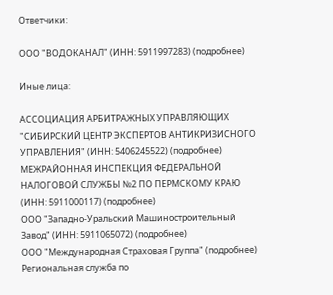Ответчики:

ООО "ВОДОКАНАЛ" (ИНН: 5911997283) (подробнее)

Иные лица:

АССОЦИАЦИЯ АРБИТРАЖНЫХ УПРАВЛЯЮЩИХ "СИБИРСКИЙ ЦЕНТР ЭКСПЕРТОВ АНТИКРИЗИСНОГО УПРАВЛЕНИЯ" (ИНН: 5406245522) (подробнее)
МЕЖРАЙОННАЯ ИНСПЕКЦИЯ ФЕДЕРАЛЬНОЙ НАЛОГОВОЙ СЛУЖБЫ №2 ПО ПЕРМСКОМУ КРАЮ (ИНН: 5911000117) (подробнее)
ООО "Западно-Уральский Машиностроительный Завод" (ИНН: 5911065072) (подробнее)
ООО "Международная Страховая Группа" (подробнее)
Региональная служба по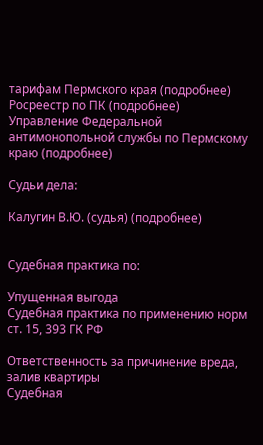тарифам Пермского края (подробнее)
Росреестр по ПК (подробнее)
Управление Федеральной антимонопольной службы по Пермскому краю (подробнее)

Судьи дела:

Калугин В.Ю. (судья) (подробнее)


Судебная практика по:

Упущенная выгода
Судебная практика по применению норм ст. 15, 393 ГК РФ

Ответственность за причинение вреда, залив квартиры
Судебная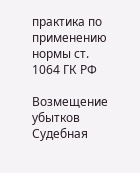практика по применению нормы ст. 1064 ГК РФ

Возмещение убытков
Судебная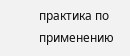практика по применению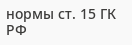нормы ст. 15 ГК РФ